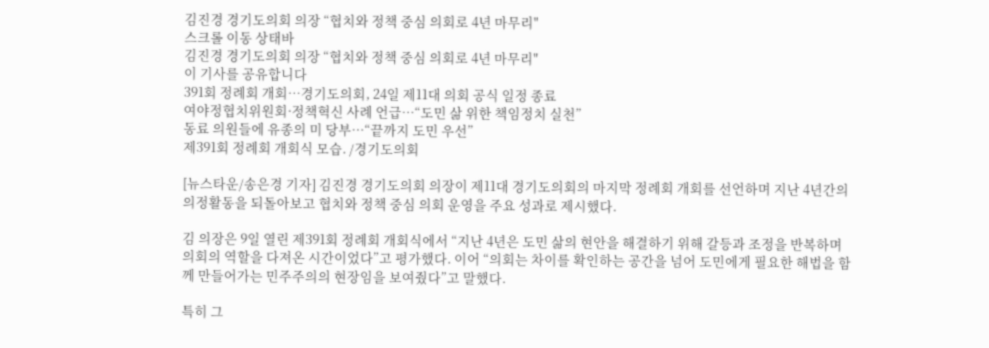김진경 경기도의회 의장 “협치와 정책 중심 의회로 4년 마무리"
스크롤 이동 상태바
김진경 경기도의회 의장 “협치와 정책 중심 의회로 4년 마무리"
이 기사를 공유합니다
391회 정례회 개회…경기도의회, 24일 제11대 의회 공식 일정 종료
여야정협치위원회·정책혁신 사례 언급…“도민 삶 위한 책임정치 실천”
동료 의원들에 유종의 미 당부…“끝까지 도민 우선”
제391회 정례회 개회식 모습. /경기도의회

[뉴스타운/송은경 기자] 김진경 경기도의회 의장이 제11대 경기도의회의 마지막 정례회 개회를 선언하며 지난 4년간의 의정활동을 되돌아보고 협치와 정책 중심 의회 운영을 주요 성과로 제시했다.

김 의장은 9일 열린 제391회 정례회 개회식에서 “지난 4년은 도민 삶의 현안을 해결하기 위해 갈등과 조정을 반복하며 의회의 역할을 다져온 시간이었다”고 평가했다. 이어 “의회는 차이를 확인하는 공간을 넘어 도민에게 필요한 해법을 함께 만들어가는 민주주의의 현장임을 보여줬다”고 말했다.

특히 그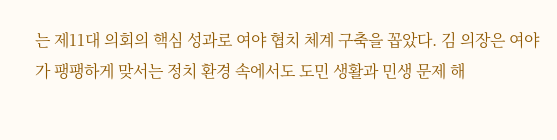는 제11대 의회의 핵심 성과로 여야 협치 체계 구축을 꼽았다. 김 의장은 여야가 팽팽하게 맞서는 정치 환경 속에서도 도민 생활과 민생 문제 해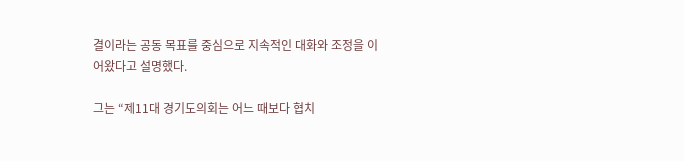결이라는 공동 목표를 중심으로 지속적인 대화와 조정을 이어왔다고 설명했다.

그는 “제11대 경기도의회는 어느 때보다 협치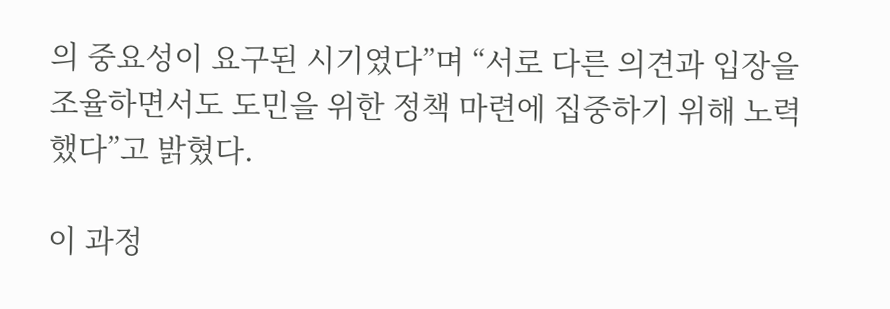의 중요성이 요구된 시기였다”며 “서로 다른 의견과 입장을 조율하면서도 도민을 위한 정책 마련에 집중하기 위해 노력했다”고 밝혔다.

이 과정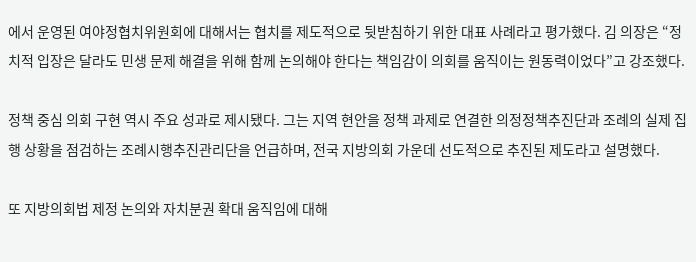에서 운영된 여야정협치위원회에 대해서는 협치를 제도적으로 뒷받침하기 위한 대표 사례라고 평가했다. 김 의장은 “정치적 입장은 달라도 민생 문제 해결을 위해 함께 논의해야 한다는 책임감이 의회를 움직이는 원동력이었다”고 강조했다.

정책 중심 의회 구현 역시 주요 성과로 제시됐다. 그는 지역 현안을 정책 과제로 연결한 의정정책추진단과 조례의 실제 집행 상황을 점검하는 조례시행추진관리단을 언급하며, 전국 지방의회 가운데 선도적으로 추진된 제도라고 설명했다.

또 지방의회법 제정 논의와 자치분권 확대 움직임에 대해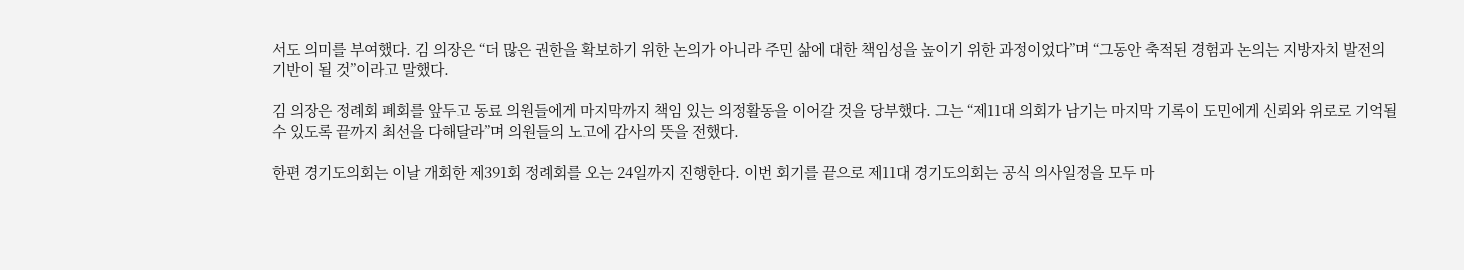서도 의미를 부여했다. 김 의장은 “더 많은 권한을 확보하기 위한 논의가 아니라 주민 삶에 대한 책임성을 높이기 위한 과정이었다”며 “그동안 축적된 경험과 논의는 지방자치 발전의 기반이 될 것”이라고 말했다.

김 의장은 정례회 폐회를 앞두고 동료 의원들에게 마지막까지 책임 있는 의정활동을 이어갈 것을 당부했다. 그는 “제11대 의회가 남기는 마지막 기록이 도민에게 신뢰와 위로로 기억될 수 있도록 끝까지 최선을 다해달라”며 의원들의 노고에 감사의 뜻을 전했다.

한편 경기도의회는 이날 개회한 제391회 정례회를 오는 24일까지 진행한다. 이번 회기를 끝으로 제11대 경기도의회는 공식 의사일정을 모두 마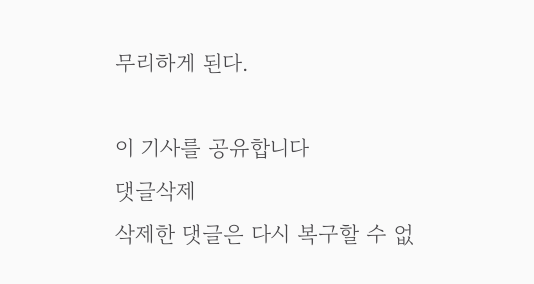무리하게 된다.

이 기사를 공유합니다
댓글삭제
삭제한 댓글은 다시 복구할 수 없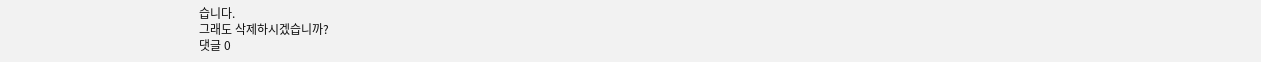습니다.
그래도 삭제하시겠습니까?
댓글 0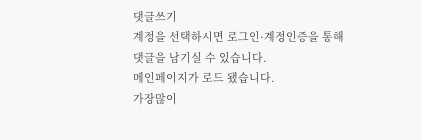댓글쓰기
계정을 선택하시면 로그인·계정인증을 통해
댓글을 남기실 수 있습니다.
메인페이지가 로드 됐습니다.
가장많이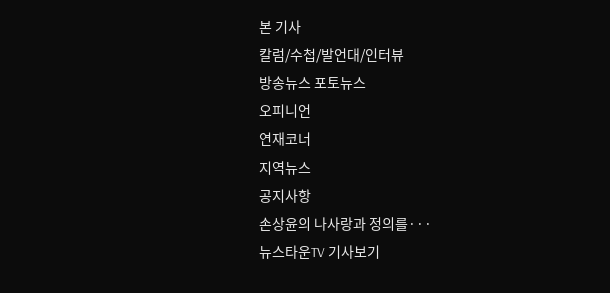본 기사
칼럼/수첩/발언대/인터뷰
방송뉴스 포토뉴스
오피니언
연재코너
지역뉴스
공지사항
손상윤의 나사랑과 정의를···
뉴스타운TV 기사보기